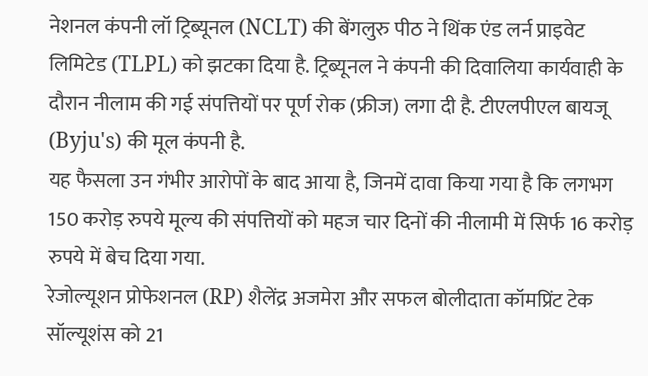नेशनल कंपनी लॉ ट्रिब्यूनल (NCLT) की बेंगलुरु पीठ ने थिंक एंड लर्न प्राइवेट लिमिटेड (TLPL) को झटका दिया है. ट्रिब्यूनल ने कंपनी की दिवालिया कार्यवाही के दौरान नीलाम की गई संपत्तियों पर पूर्ण रोक (फ्रीज) लगा दी है. टीएलपीएल बायजू (Byju's) की मूल कंपनी है.
यह फैसला उन गंभीर आरोपों के बाद आया है, जिनमें दावा किया गया है कि लगभग 150 करोड़ रुपये मूल्य की संपत्तियों को महज चार दिनों की नीलामी में सिर्फ 16 करोड़ रुपये में बेच दिया गया.
रेजोल्यूशन प्रोफेशनल (RP) शैलेंद्र अजमेरा और सफल बोलीदाता कॉमप्रिंट टेक सॉल्यूशंस को 21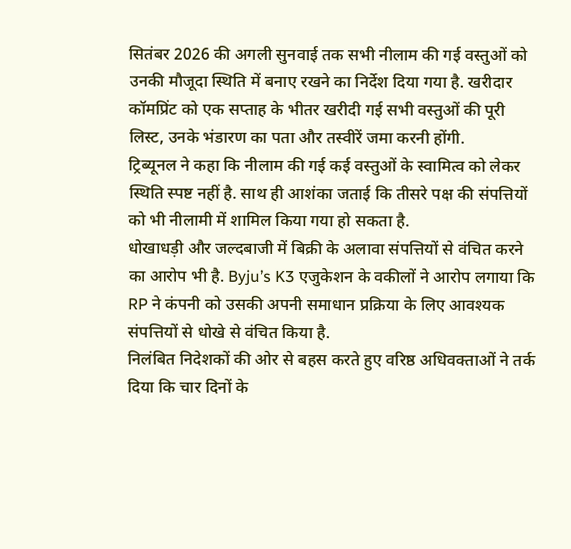सितंबर 2026 की अगली सुनवाई तक सभी नीलाम की गई वस्तुओं को उनकी मौजूदा स्थिति में बनाए रखने का निर्देश दिया गया है. खरीदार कॉमप्रिंट को एक सप्ताह के भीतर खरीदी गई सभी वस्तुओं की पूरी लिस्ट, उनके भंडारण का पता और तस्वीरें जमा करनी होंगी.
ट्रिब्यूनल ने कहा कि नीलाम की गई कई वस्तुओं के स्वामित्व को लेकर स्थिति स्पष्ट नहीं है. साथ ही आशंका जताई कि तीसरे पक्ष की संपत्तियों को भी नीलामी में शामिल किया गया हो सकता है.
धोखाधड़ी और जल्दबाजी में बिक्री के अलावा संपत्तियों से वंचित करने का आरोप भी है. Byju’s K3 एजुकेशन के वकीलों ने आरोप लगाया कि RP ने कंपनी को उसकी अपनी समाधान प्रक्रिया के लिए आवश्यक संपत्तियों से धोखे से वंचित किया है.
निलंबित निदेशकों की ओर से बहस करते हुए वरिष्ठ अधिवक्ताओं ने तर्क दिया कि चार दिनों के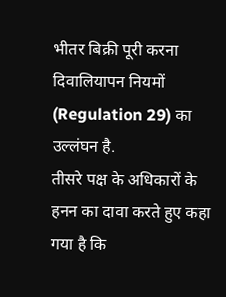भीतर बिक्री पूरी करना दिवालियापन नियमों (Regulation 29) का उल्लंघन है.
तीसरे पक्ष के अधिकारों के हनन का दावा करते हुए कहा गया है कि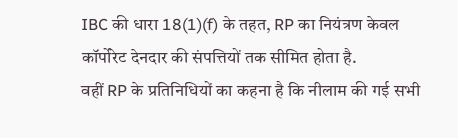IBC की धारा 18(1)(f) के तहत, RP का नियंत्रण केवल कॉर्पोरेट देनदार की संपत्तियों तक सीमित होता है.
वहीं RP के प्रतिनिधियों का कहना है कि नीलाम की गई सभी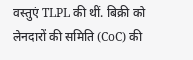वस्तुएं TLPL की थीं. बिक्री को लेनदारों की समिति (CoC) की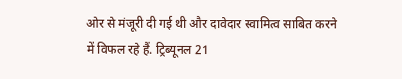ओर से मंजूरी दी गई थी और दावेदार स्वामित्व साबित करने में विफल रहे हैं. ट्रिब्यूनल 21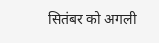सितंबर को अगली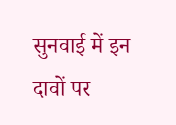सुनवाई में इन दावों पर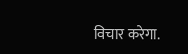विचार करेगा.